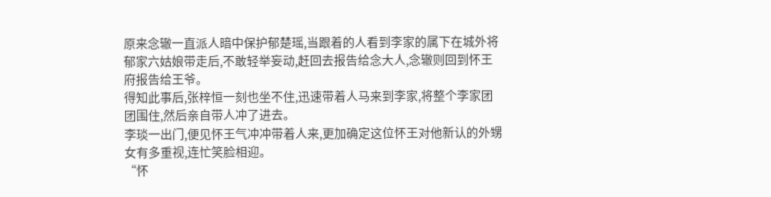原来念辙一直派人暗中保护郁楚瑶,当跟着的人看到李家的属下在城外将郁家六姑娘带走后,不敢轻举妄动,赶回去报告给念大人,念辙则回到怀王府报告给王爷。
得知此事后,张梓恒一刻也坐不住,迅速带着人马来到李家,将整个李家团团围住,然后亲自带人冲了进去。
李琰一出门,便见怀王气冲冲带着人来,更加确定这位怀王对他新认的外甥女有多重视,连忙笑脸相迎。
“怀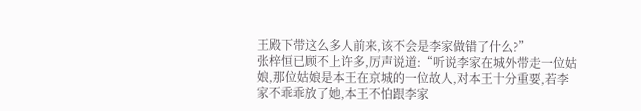王殿下带这么多人前来,该不会是李家做错了什么?”
张梓恒已顾不上许多,厉声说道:“听说李家在城外带走一位姑娘,那位姑娘是本王在京城的一位故人,对本王十分重要,若李家不乖乖放了她,本王不怕跟李家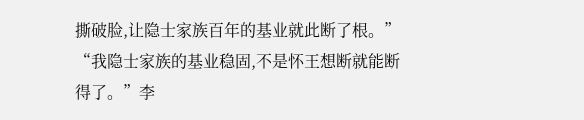撕破脸,让隐士家族百年的基业就此断了根。”
“我隐士家族的基业稳固,不是怀王想断就能断得了。”李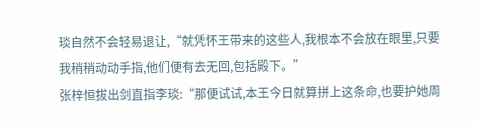琰自然不会轻易退让,“就凭怀王带来的这些人,我根本不会放在眼里,只要我稍稍动动手指,他们便有去无回,包括殿下。”
张梓恒拔出剑直指李琰:“那便试试,本王今日就算拼上这条命,也要护她周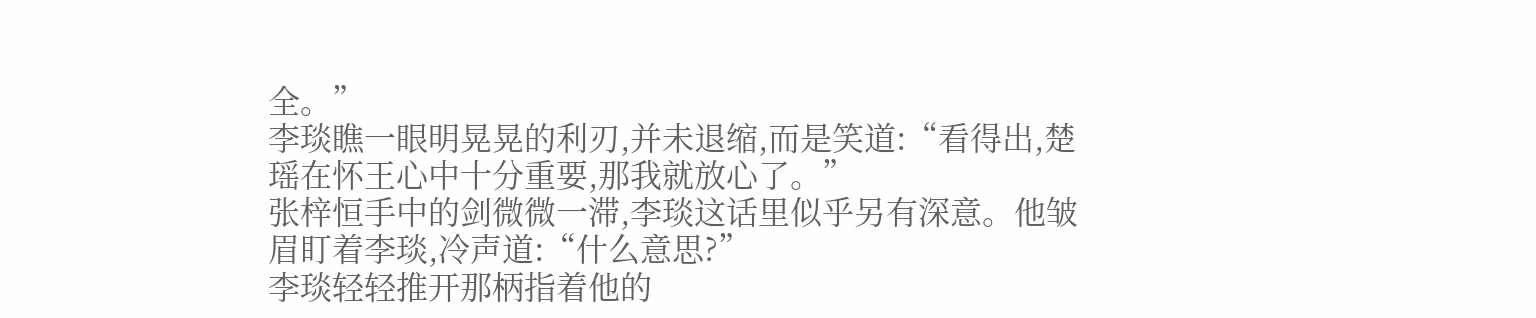全。”
李琰瞧一眼明晃晃的利刃,并未退缩,而是笑道:“看得出,楚瑶在怀王心中十分重要,那我就放心了。”
张梓恒手中的剑微微一滞,李琰这话里似乎另有深意。他皱眉盯着李琰,冷声道:“什么意思?”
李琰轻轻推开那柄指着他的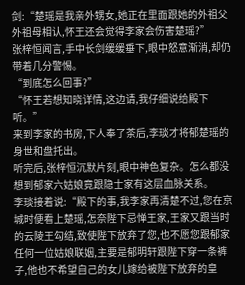剑:“楚瑶是我亲外甥女,她正在里面跟她的外祖父外祖母相认,怀王还会觉得李家会伤害楚瑶?”
张梓恒闻言,手中长剑缓缓垂下,眼中怒意渐消,却仍带着几分警惕。
“到底怎么回事?”
“怀王若想知晓详情,这边请,我仔细说给殿下听。”
来到李家的书房,下人奉了茶后,李琰才将郁楚瑶的身世和盘托出。
听完后,张梓恒沉默片刻,眼中神色复杂。怎么都没想到郁家六姑娘竟跟隐士家有这层血脉关系。
李琰接着说:“殿下的事,我李家再清楚不过,您在京城时便看上楚瑶,怎奈陛下忌惮王家,王家又跟当时的云陵王勾结,致使陛下放弃了您,也不愿您跟郁家任何一位姑娘联姻,主要是郁明轩跟陛下穿一条裤子,他也不希望自己的女儿嫁给被陛下放弃的皇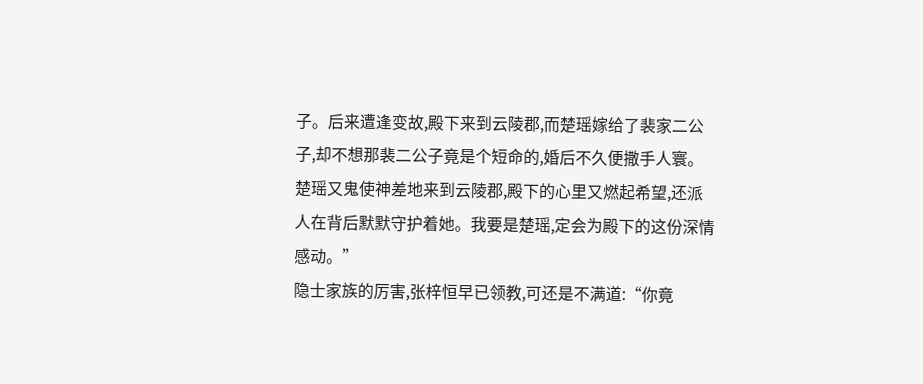子。后来遭逢变故,殿下来到云陵郡,而楚瑶嫁给了裴家二公子,却不想那裴二公子竟是个短命的,婚后不久便撒手人寰。楚瑶又鬼使神差地来到云陵郡,殿下的心里又燃起希望,还派人在背后默默守护着她。我要是楚瑶,定会为殿下的这份深情感动。”
隐士家族的厉害,张梓恒早已领教,可还是不满道:“你竟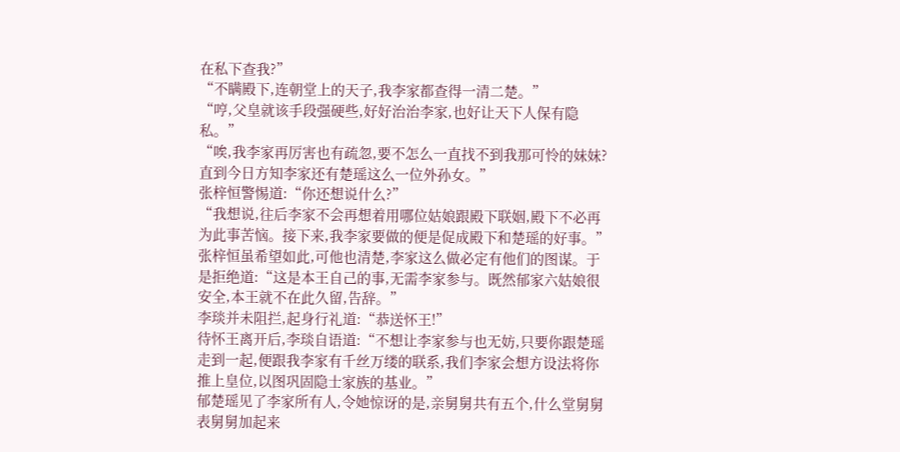在私下查我?”
“不瞒殿下,连朝堂上的天子,我李家都查得一清二楚。”
“哼,父皇就该手段强硬些,好好治治李家,也好让天下人保有隐私。”
“唉,我李家再厉害也有疏忽,要不怎么一直找不到我那可怜的妹妹?直到今日方知李家还有楚瑶这么一位外孙女。”
张梓恒警惕道:“你还想说什么?”
“我想说,往后李家不会再想着用哪位姑娘跟殿下联姻,殿下不必再为此事苦恼。接下来,我李家要做的便是促成殿下和楚瑶的好事。”
张梓恒虽希望如此,可他也清楚,李家这么做必定有他们的图谋。于是拒绝道:“这是本王自己的事,无需李家参与。既然郁家六姑娘很安全,本王就不在此久留,告辞。”
李琰并未阻拦,起身行礼道:“恭送怀王!”
待怀王离开后,李琰自语道:“不想让李家参与也无妨,只要你跟楚瑶走到一起,便跟我李家有千丝万缕的联系,我们李家会想方设法将你推上皇位,以图巩固隐士家族的基业。”
郁楚瑶见了李家所有人,令她惊讶的是,亲舅舅共有五个,什么堂舅舅表舅舅加起来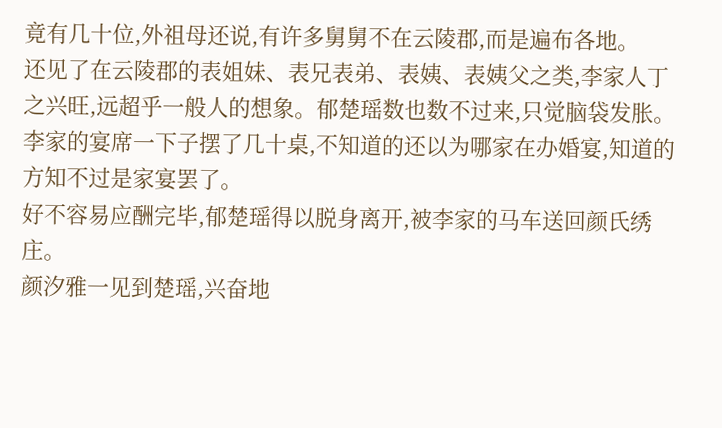竟有几十位,外祖母还说,有许多舅舅不在云陵郡,而是遍布各地。
还见了在云陵郡的表姐妹、表兄表弟、表姨、表姨父之类,李家人丁之兴旺,远超乎一般人的想象。郁楚瑶数也数不过来,只觉脑袋发胀。
李家的宴席一下子摆了几十桌,不知道的还以为哪家在办婚宴,知道的方知不过是家宴罢了。
好不容易应酬完毕,郁楚瑶得以脱身离开,被李家的马车送回颜氏绣庄。
颜汐雅一见到楚瑶,兴奋地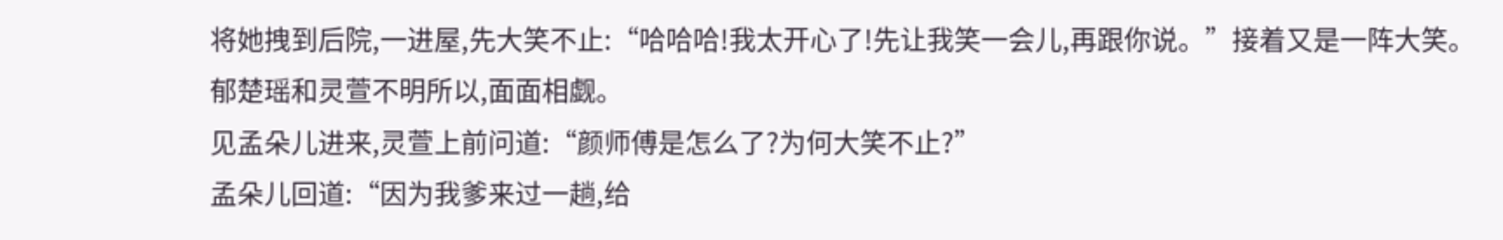将她拽到后院,一进屋,先大笑不止:“哈哈哈!我太开心了!先让我笑一会儿,再跟你说。”接着又是一阵大笑。
郁楚瑶和灵萱不明所以,面面相觑。
见孟朵儿进来,灵萱上前问道:“颜师傅是怎么了?为何大笑不止?”
孟朵儿回道:“因为我爹来过一趟,给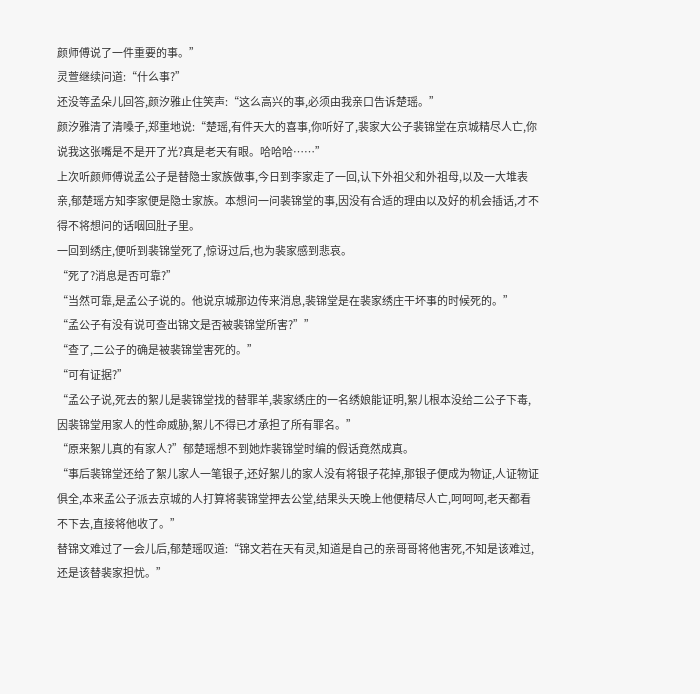颜师傅说了一件重要的事。”
灵萱继续问道:“什么事?”
还没等孟朵儿回答,颜汐雅止住笑声:“这么高兴的事,必须由我亲口告诉楚瑶。”
颜汐雅清了清嗓子,郑重地说:“楚瑶,有件天大的喜事,你听好了,裴家大公子裴锦堂在京城精尽人亡,你说我这张嘴是不是开了光?真是老天有眼。哈哈哈……”
上次听颜师傅说孟公子是替隐士家族做事,今日到李家走了一回,认下外祖父和外祖母,以及一大堆表亲,郁楚瑶方知李家便是隐士家族。本想问一问裴锦堂的事,因没有合适的理由以及好的机会插话,才不得不将想问的话咽回肚子里。
一回到绣庄,便听到裴锦堂死了,惊讶过后,也为裴家感到悲哀。
“死了?消息是否可靠?”
“当然可靠,是孟公子说的。他说京城那边传来消息,裴锦堂是在裴家绣庄干坏事的时候死的。”
“孟公子有没有说可查出锦文是否被裴锦堂所害?””
“查了,二公子的确是被裴锦堂害死的。”
“可有证据?”
“孟公子说,死去的絮儿是裴锦堂找的替罪羊,裴家绣庄的一名绣娘能证明,絮儿根本没给二公子下毒,因裴锦堂用家人的性命威胁,絮儿不得已才承担了所有罪名。”
“原来絮儿真的有家人?”郁楚瑶想不到她炸裴锦堂时编的假话竟然成真。
“事后裴锦堂还给了絮儿家人一笔银子,还好絮儿的家人没有将银子花掉,那银子便成为物证,人证物证俱全,本来孟公子派去京城的人打算将裴锦堂押去公堂,结果头天晚上他便精尽人亡,呵呵呵,老天都看不下去,直接将他收了。”
替锦文难过了一会儿后,郁楚瑶叹道:“锦文若在天有灵,知道是自己的亲哥哥将他害死,不知是该难过,还是该替裴家担忧。”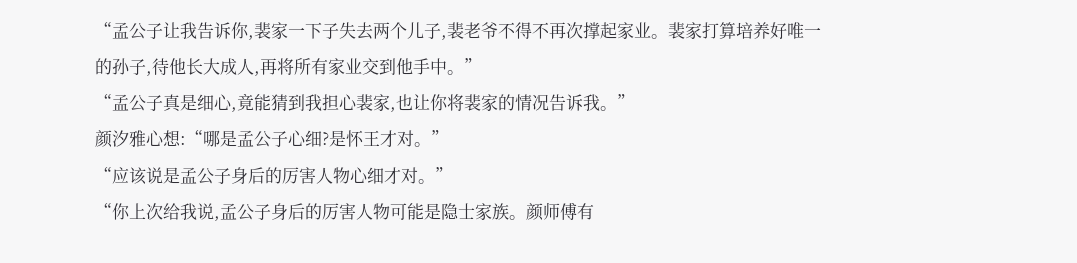“孟公子让我告诉你,裴家一下子失去两个儿子,裴老爷不得不再次撑起家业。裴家打算培养好唯一的孙子,待他长大成人,再将所有家业交到他手中。”
“孟公子真是细心,竟能猜到我担心裴家,也让你将裴家的情况告诉我。”
颜汐雅心想:“哪是孟公子心细?是怀王才对。”
“应该说是孟公子身后的厉害人物心细才对。”
“你上次给我说,孟公子身后的厉害人物可能是隐士家族。颜师傅有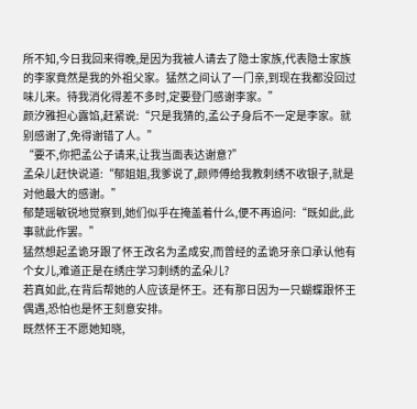所不知,今日我回来得晚,是因为我被人请去了隐士家族,代表隐士家族的李家竟然是我的外祖父家。猛然之间认了一门亲,到现在我都没回过味儿来。待我消化得差不多时,定要登门感谢李家。”
颜汐雅担心露馅,赶紧说:“只是我猜的,孟公子身后不一定是李家。就别感谢了,免得谢错了人。”
“要不,你把孟公子请来,让我当面表达谢意?”
孟朵儿赶快说道:“郁姐姐,我爹说了,颜师傅给我教刺绣不收银子,就是对他最大的感谢。”
郁楚瑶敏锐地觉察到,她们似乎在掩盖着什么,便不再追问:“既如此,此事就此作罢。”
猛然想起孟诡牙跟了怀王改名为孟成安,而曾经的孟诡牙亲口承认他有个女儿,难道正是在绣庄学习刺绣的孟朵儿?
若真如此,在背后帮她的人应该是怀王。还有那日因为一只蝴蝶跟怀王偶遇,恐怕也是怀王刻意安排。
既然怀王不愿她知晓,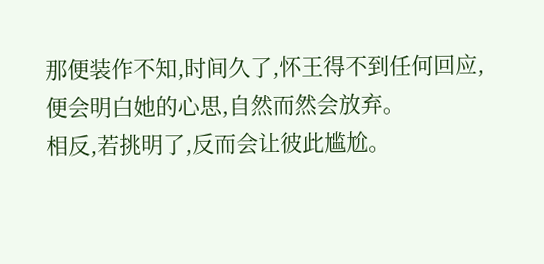那便装作不知,时间久了,怀王得不到任何回应,便会明白她的心思,自然而然会放弃。
相反,若挑明了,反而会让彼此尴尬。